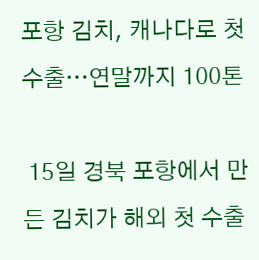포항 김치, 캐나다로 첫 수출…연말까지 100톤

 15일 경북 포항에서 만든 김치가 해외 첫 수출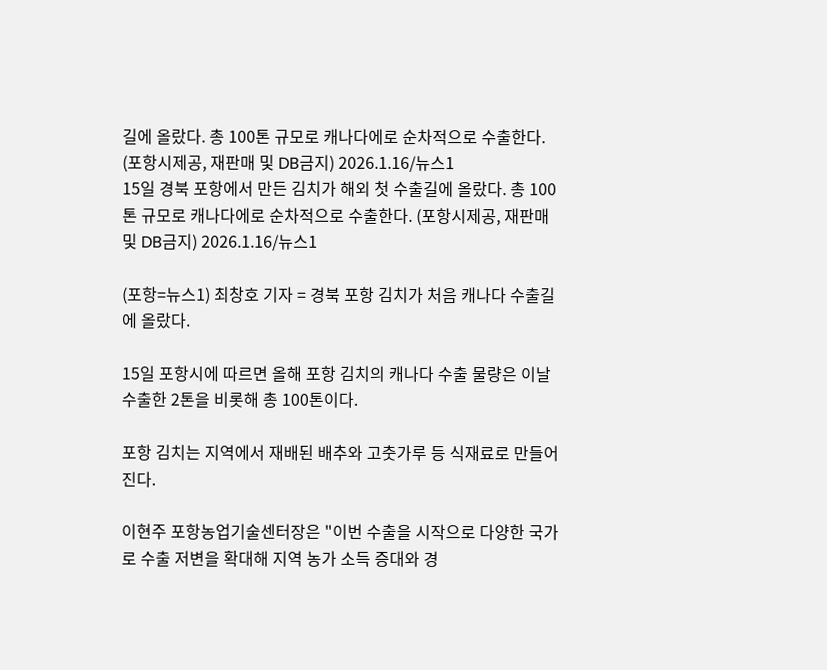길에 올랐다. 총 100톤 규모로 캐나다에로 순차적으로 수출한다. (포항시제공, 재판매 및 DB금지) 2026.1.16/뉴스1
15일 경북 포항에서 만든 김치가 해외 첫 수출길에 올랐다. 총 100톤 규모로 캐나다에로 순차적으로 수출한다. (포항시제공, 재판매 및 DB금지) 2026.1.16/뉴스1

(포항=뉴스1) 최창호 기자 = 경북 포항 김치가 처음 캐나다 수출길에 올랐다.

15일 포항시에 따르면 올해 포항 김치의 캐나다 수출 물량은 이날 수출한 2톤을 비롯해 총 100톤이다.

포항 김치는 지역에서 재배된 배추와 고춧가루 등 식재료로 만들어진다.

이현주 포항농업기술센터장은 "이번 수출을 시작으로 다양한 국가로 수출 저변을 확대해 지역 농가 소득 증대와 경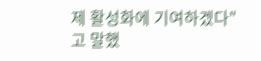제 활성화에 기여하겠다"고 말했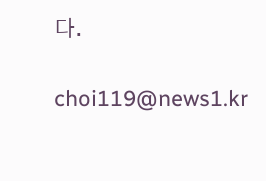다.

choi119@news1.kr